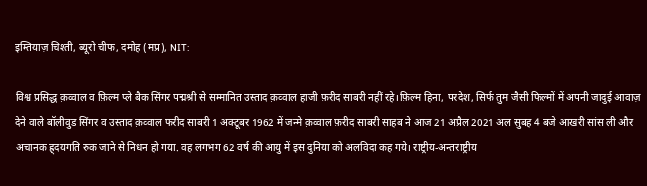इम्तियाज़ चिश्ती, ब्यूरो चीफ, दमोह (मप्र), NIT:

विश्व प्रसिद्ध क़व्वाल व फ़िल्म प्ले बैक सिंगर पद्मश्री से सम्मानित उस्ताद क़व्वाल हाजी फ़रीद साबरी नहीं रहे।फ़िल्म हिना, परदेश, सिर्फ तुम जैसी फिल्मों में अपनी जादुई आवाज़ देने वाले बॉलीवुड सिंगर व उस्ताद क़व्वाल फरीद साबरी 1 अक्टूबर 1962 में जन्मे क़व्वाल फ़रीद साबरी साहब ने आज 21 अप्रैल 2021 अल सुबह 4 बजे आखरी सांस ली और अचानक ह्र्दयगति रुक जाने से निधन हो गया. वह लगभग 62 वर्ष की आयु में इस दुनिया को अलविदा कह गये। राष्ट्रीय-अन्तराष्ट्रीय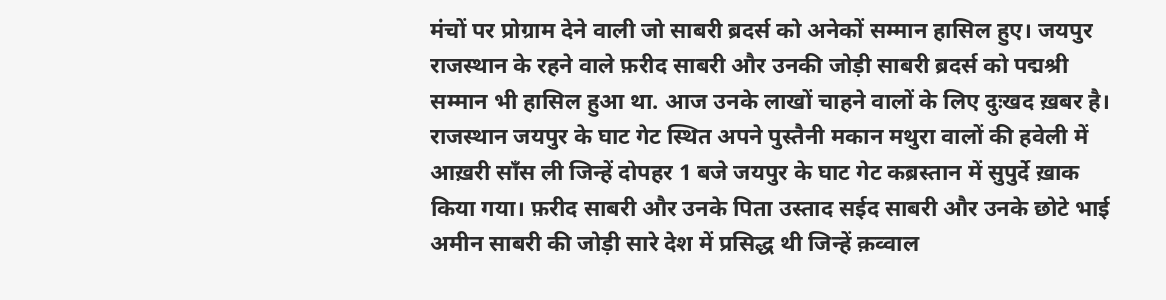मंचों पर प्रोग्राम देने वाली जो साबरी ब्रदर्स को अनेकों सम्मान हासिल हुए। जयपुर राजस्थान के रहने वाले फ़रीद साबरी और उनकी जोड़ी साबरी ब्रदर्स को पद्मश्री सम्मान भी हासिल हुआ था. आज उनके लाखों चाहने वालों के लिए दुःखद ख़बर है। राजस्थान जयपुर के घाट गेट स्थित अपने पुस्तैनी मकान मथुरा वालों की हवेली में आख़री साँस ली जिन्हें दोपहर 1 बजे जयपुर के घाट गेट कब्रस्तान में सुपुर्दे ख़ाक किया गया। फ़रीद साबरी और उनके पिता उस्ताद सईद साबरी और उनके छोटे भाई अमीन साबरी की जोड़ी सारे देश में प्रसिद्ध थी जिन्हें क़व्वाल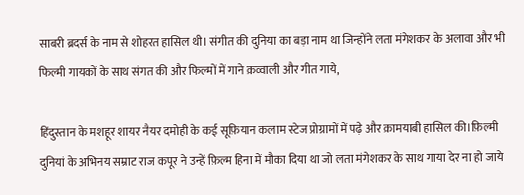साबरी ब्रदर्स के नाम से शोहरत हासिल थी। संगीत की दुनिया का बड़ा नाम था जिन्होंने लता मंगेशकर के अलावा और भी फिल्मी गायकों के साथ संगत की और फिल्मों में गाने क़व्वाली और गीत गाये,

हिंदुस्तान के मशहूर शायर नैयर दमोही के कई सूफ़ियान कलाम स्टेज प्रोग्रामों में पढ़े और क़ामयाबी हासिल की।फ़िल्मी दुनियां के अभिनय सम्राट राज कपूर ने उन्हें फ़िल्म हिना में मौका दिया था जो लता मंगेशकर के साथ गाया देर ना हो जाये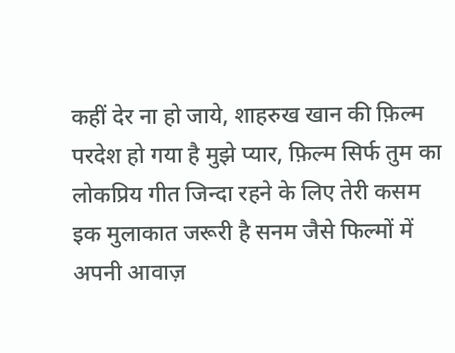कहीं देर ना हो जाये, शाहरुख खान की फ़िल्म परदेश हो गया है मुझे प्यार, फ़िल्म सिर्फ तुम का लोकप्रिय गीत जिन्दा रहने के लिए तेरी कसम इक मुलाकात जरूरी है सनम जैसे फिल्मों में अपनी आवाज़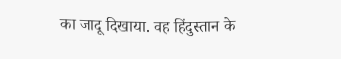का जादू दिखाया. वह हिंदुस्तान के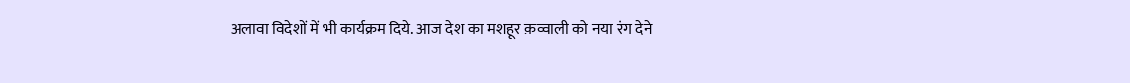अलावा विदेशों में भी कार्यक्रम दिये. आज देश का मशहूर क़व्वाली को नया रंग देने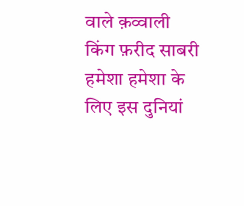वाले क़व्वाली किंग फ़रीद साबरी हमेशा हमेशा के लिए इस दुनियां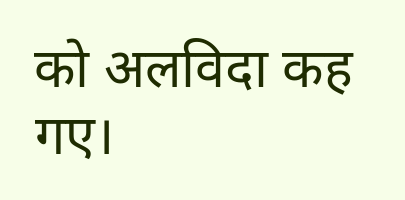को अलविदा कह गए।